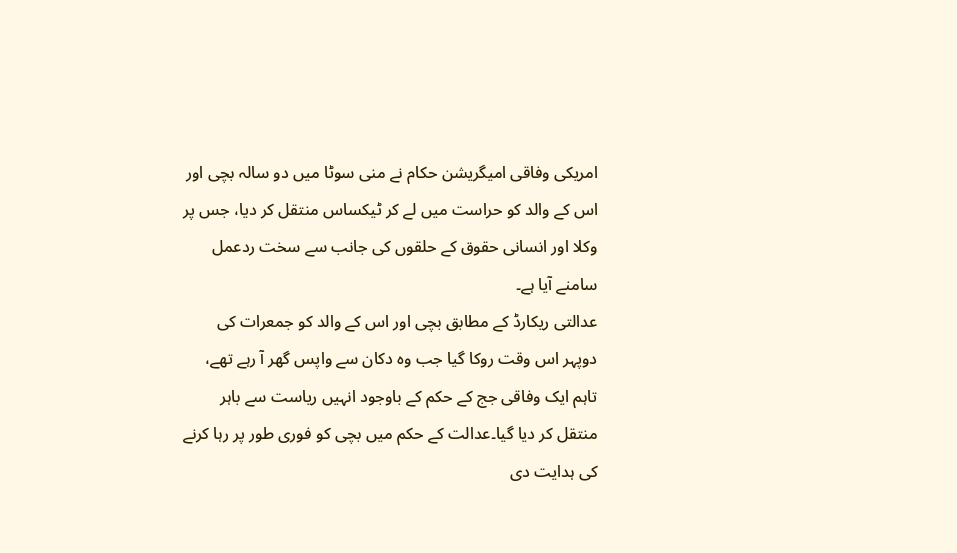امریکی وفاقی امیگریشن حکام نے منی سوٹا میں دو سالہ بچی اور اس کے والد کو حراست میں لے کر ٹیکساس منتقل کر دیا، جس پر وکلا اور انسانی حقوق کے حلقوں کی جانب سے سخت ردعمل سامنے آیا ہے۔
عدالتی ریکارڈ کے مطابق بچی اور اس کے والد کو جمعرات کی دوپہر اس وقت روکا گیا جب وہ دکان سے واپس گھر آ رہے تھے، تاہم ایک وفاقی جج کے حکم کے باوجود انہیں ریاست سے باہر منتقل کر دیا گیا۔عدالت کے حکم میں بچی کو فوری طور پر رہا کرنے کی ہدایت دی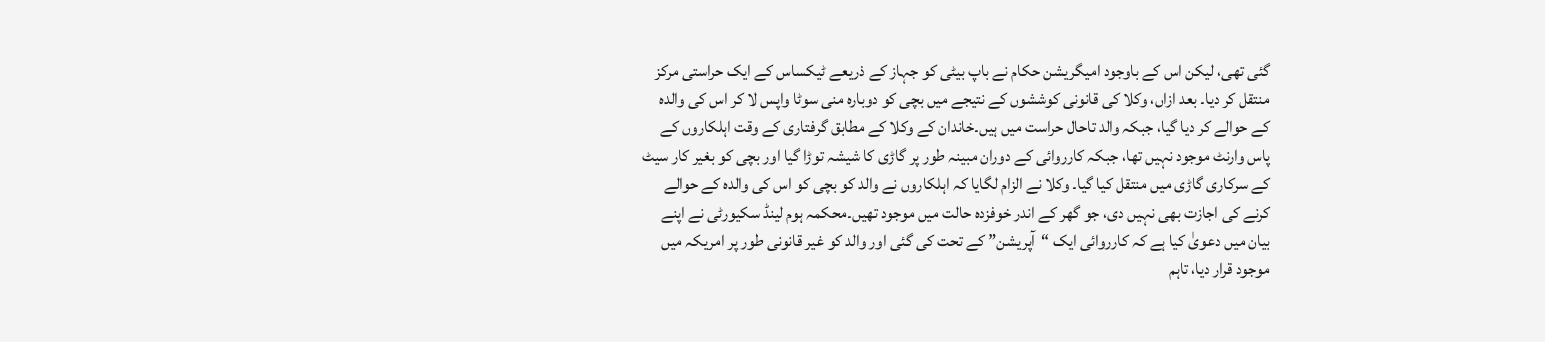گئی تھی، لیکن اس کے باوجود امیگریشن حکام نے باپ بیٹی کو جہاز کے ذریعے ٹیکساس کے ایک حراستی مرکز منتقل کر دیا۔ بعد ازاں، وکلا کی قانونی کوششوں کے نتیجے میں بچی کو دوبارہ منی سوٹا واپس لا کر اس کی والدہ کے حوالے کر دیا گیا، جبکہ والد تاحال حراست میں ہیں۔خاندان کے وکلا کے مطابق گرفتاری کے وقت اہلکاروں کے پاس وارنٹ موجود نہیں تھا، جبکہ کارروائی کے دوران مبینہ طور پر گاڑی کا شیشہ توڑا گیا اور بچی کو بغیر کار سیٹ کے سرکاری گاڑی میں منتقل کیا گیا۔ وکلا نے الزام لگایا کہ اہلکاروں نے والد کو بچی کو اس کی والدہ کے حوالے کرنے کی اجازت بھی نہیں دی، جو گھر کے اندر خوفزدہ حالت میں موجود تھیں۔محکمہ ہوم لینڈ سکیورٹی نے اپنے بیان میں دعویٰ کیا ہے کہ کارروائی ایک “آپریشن” کے تحت کی گئی اور والد کو غیر قانونی طور پر امریکہ میں موجود قرار دیا، تاہم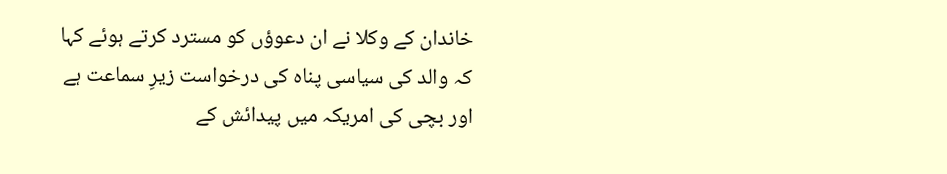خاندان کے وکلا نے ان دعوؤں کو مسترد کرتے ہوئے کہا کہ والد کی سیاسی پناہ کی درخواست زیرِ سماعت ہے اور بچی کی امریکہ میں پیدائش کے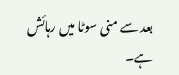بعد سے منی سوٹا میں رہائش ہے۔